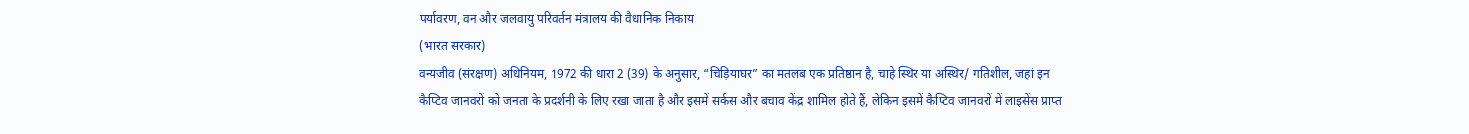पर्यावरण, वन और जलवायु परिवर्तन मंत्रालय की वैधानिक निकाय
(भारत सरकार)
वन्यजीव (संरक्षण) अधिनियम, 1972 की धारा 2 (39) के अनुसार, “चिड़ियाघर” का मतलब एक प्रतिष्ठान है, चाहे स्थिर या अस्थिर/ गतिशील, जहां इन कैप्टिव जानवरों को जनता के प्रदर्शनी के लिए रखा जाता है और इसमें सर्कस और बचाव केंद्र शामिल होते हैं, लेकिन इसमें कैप्टिव जानवरों में लाइसेंस प्राप्त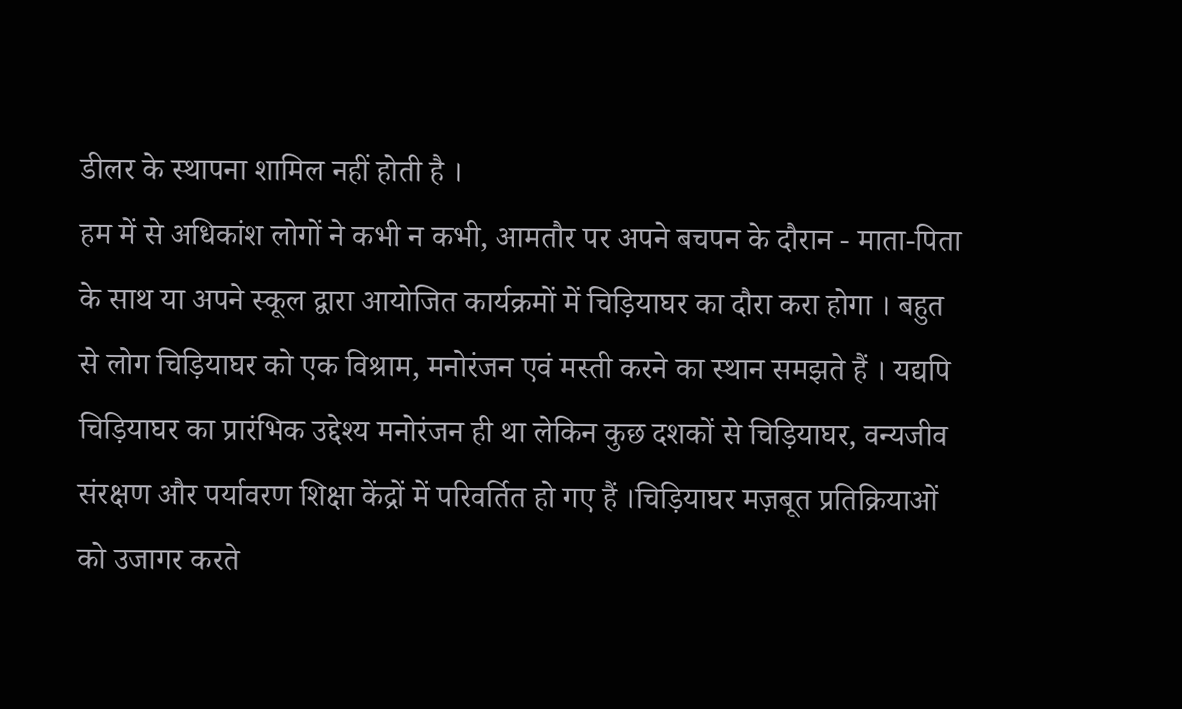डीलर के स्थापना शामिल नहीं होती है ।
हम में से अधिकांश लोगों ने कभी न कभी, आमतौर पर अपने बचपन के दौरान - माता-पिता के साथ या अपने स्कूल द्वारा आयोजित कार्यक्रमों में चिड़ियाघर का दौरा करा होगा । बहुत से लोग चिड़ियाघर को एक विश्राम, मनोरंजन एवं मस्ती करने का स्थान समझते हैं । यद्यपि चिड़ियाघर का प्रारंभिक उद्देश्य मनोरंजन ही था लेकिन कुछ दशकों से चिड़ियाघर, वन्यजीव संरक्षण और पर्यावरण शिक्षा केंद्रों में परिवर्तित हो गए हैं ।चिड़ियाघर मज़बूत प्रतिक्रियाओं को उजागर करते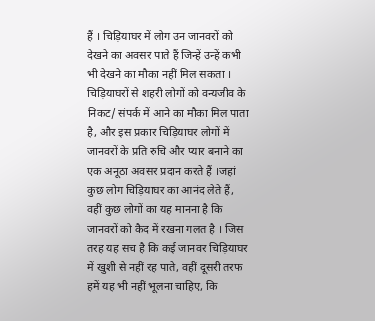हैं । चिड़ियाघर में लोग उन जानवरों को देखने का अवसर पाते हैं जिन्हें उन्हें कभी भी देखने का मौका नहीं मिल सकता । चिड़ियाघरों से शहरी लोगों को वन्यजीव के निकट/ संपर्क में आने का मौका मिल पाता है, और इस प्रकार चिड़ियाघर लोगों में जानवरों के प्रति रुचि और प्यार बनाने का एक अनूठा अवसर प्रदान करते हैं ।जहां कुछ लोग चिड़ियाघर का आनंद लेते हैं, वहीं कुछ लोगों का यह मानना है कि जानवरों को कैद में रखना गलत है । जिस तरह यह सच है कि कई जानवर चिड़ियाघर में खुशी से नहीं रह पाते, वहीं दूसरी तरफ हमें यह भी नहीं भूलना चाहिए, कि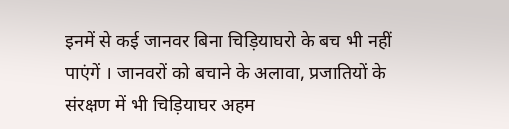इनमें से कई जानवर बिना चिड़ियाघरो के बच भी नहीं पाएंगें । जानवरों को बचाने के अलावा, प्रजातियों के संरक्षण में भी चिड़ियाघर अहम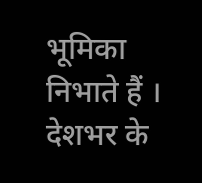भूमिका निभाते हैं । देशभर के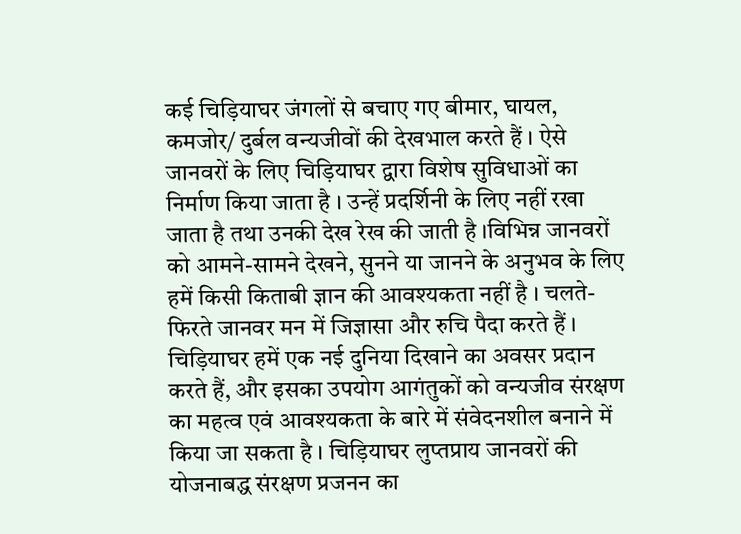कई चिड़ियाघर जंगलों से बचाए गए बीमार, घायल, कमजोर/ दुर्बल वन्यजीवों की देखभाल करते हैं । ऐसे जानवरों के लिए चिड़ियाघर द्वारा विशेष सुविधाओं का निर्माण किया जाता है । उन्हें प्रदर्शिनी के लिए नहीं रखा जाता है तथा उनकी देख रेख की जाती है ।विभिन्न जानवरों को आमने-सामने देखने, सुनने या जानने के अनुभव के लिए हमें किसी किताबी ज्ञान की आवश्यकता नहीं है । चलते-फिरते जानवर मन में जिज्ञासा और रुचि पैदा करते हैं । चिड़ियाघर हमें एक नई दुनिया दिखाने का अवसर प्रदान करते हैं, और इसका उपयोग आगंतुकों को वन्यजीव संरक्षण का महत्व एवं आवश्यकता के बारे में संवेदनशील बनाने में किया जा सकता है । चिड़ियाघर लुप्तप्राय जानवरों की योजनाबद्ध संरक्षण प्रजनन का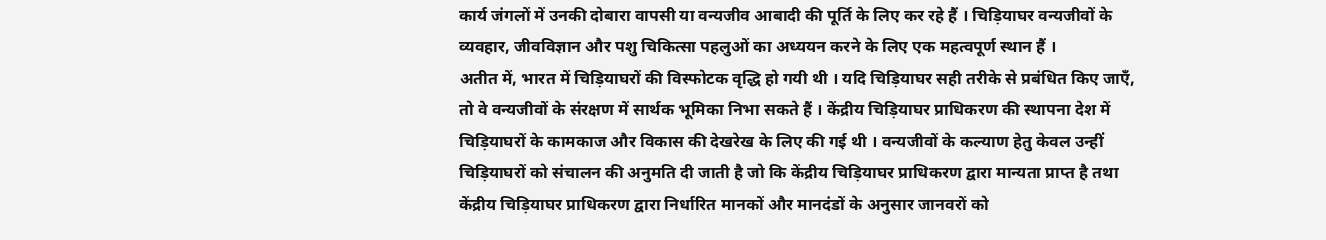कार्य जंगलों में उनकी दोबारा वापसी या वन्यजीव आबादी की पूर्ति के लिए कर रहे हैं । चिड़ियाघर वन्यजीवों के व्यवहार, जीवविज्ञान और पशु चिकित्सा पहलुओं का अध्ययन करने के लिए एक महत्वपूर्ण स्थान हैं ।
अतीत में, भारत में चिड़ियाघरों की विस्फोटक वृद्धि हो गयी थी । यदि चिड़ियाघर सही तरीके से प्रबंधित किए जाएँ, तो वे वन्यजीवों के संरक्षण में सार्थक भूमिका निभा सकते हैं । केंद्रीय चिड़ियाघर प्राधिकरण की स्थापना देश में चिड़ियाघरों के कामकाज और विकास की देखरेख के लिए की गई थी । वन्यजीवों के कल्याण हेतु केवल उन्हीं चिड़ियाघरों को संचालन की अनुमति दी जाती है जो कि केंद्रीय चिड़ियाघर प्राधिकरण द्वारा मान्यता प्राप्त है तथा केंद्रीय चिड़ियाघर प्राधिकरण द्वारा निर्धारित मानकों और मानदंडों के अनुसार जानवरों को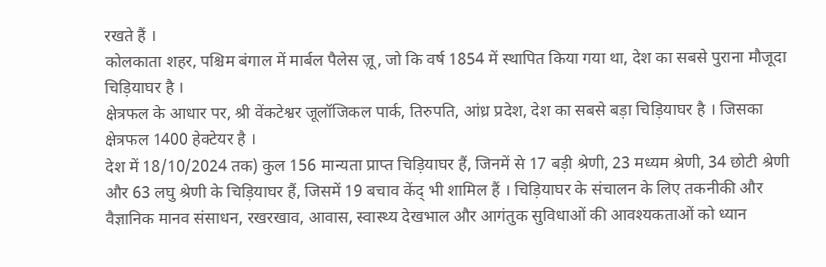रखते हैं ।
कोलकाता शहर, पश्चिम बंगाल में मार्बल पैलेस ज़ू, जो कि वर्ष 1854 में स्थापित किया गया था, देश का सबसे पुराना मौजूदा चिड़ियाघर है ।
क्षेत्रफल के आधार पर, श्री वेंकटेश्वर जूलॉजिकल पार्क, तिरुपति, आंध्र प्रदेश, देश का सबसे बड़ा चिड़ियाघर है । जिसका क्षेत्रफल 1400 हेक्टेयर है ।
देश में 18/10/2024 तक) कुल 156 मान्यता प्राप्त चिड़ियाघर हैं, जिनमें से 17 बड़ी श्रेणी, 23 मध्यम श्रेणी, 34 छोटी श्रेणी और 63 लघु श्रेणी के चिड़ियाघर हैं, जिसमें 19 बचाव केंद् भी शामिल हैं । चिड़ियाघर के संचालन के लिए तकनीकी और वैज्ञानिक मानव संसाधन, रखरखाव, आवास, स्वास्थ्य देखभाल और आगंतुक सुविधाओं की आवश्यकताओं को ध्यान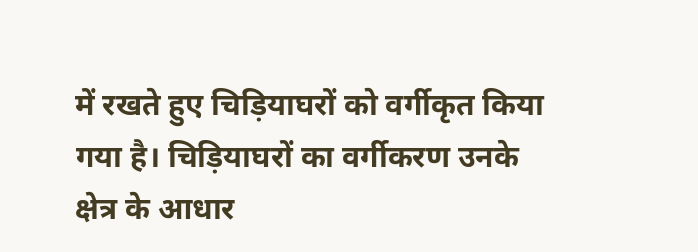में रखते हुए चिड़ियाघरों को वर्गीकृत किया गया है। चिड़ियाघरों का वर्गीकरण उनके क्षेत्र के आधार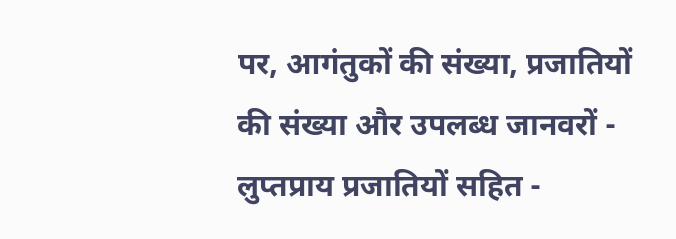पर, आगंतुकों की संख्या, प्रजातियों की संख्या और उपलब्ध जानवरों - लुप्तप्राय प्रजातियों सहित -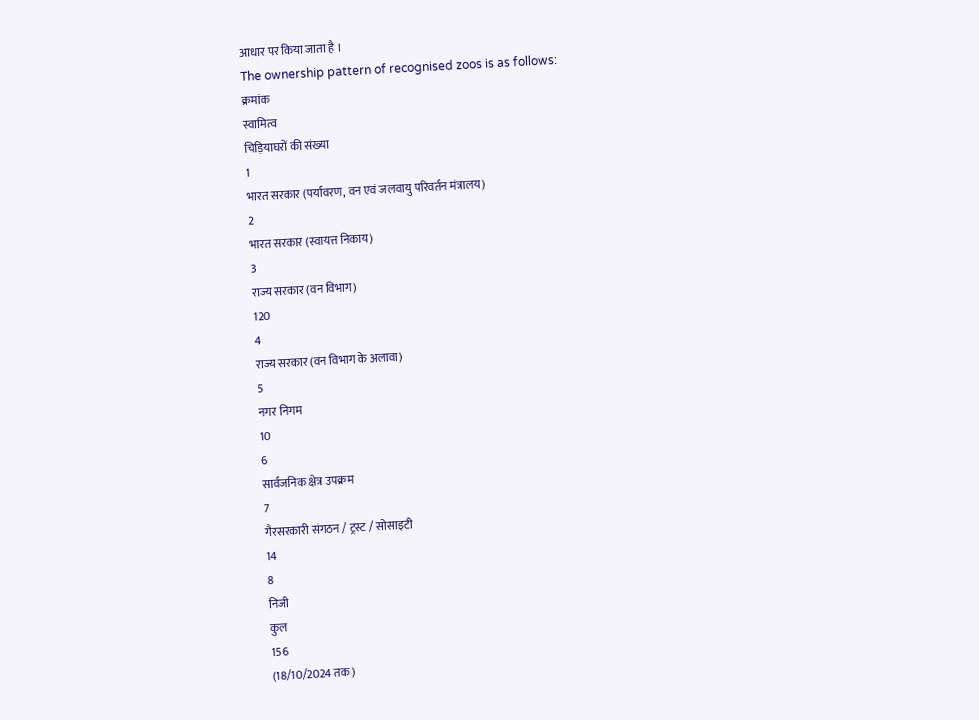आधार पर किया जाता है ।
The ownership pattern of recognised zoos is as follows:
क्रमांक
स्वामित्व
चिड़ियाघरों की संख्या
1
भारत सरकार (पर्यावरण, वन एवं जलवायु परिवर्तन मंत्रालय)
2
भारत सरकार (स्वायत्त निकाय)
3
राज्य सरकार (वन विभाग)
120
4
राज्य सरकार (वन विभाग के अलावा)
5
नगर निगम
10
6
सार्वजनिक क्षेत्र उपक्रम
7
गैरसरकारी संगठन / ट्रस्ट / सोसाइटी
14
8
निजी
कुल
156
(18/10/2024 तक)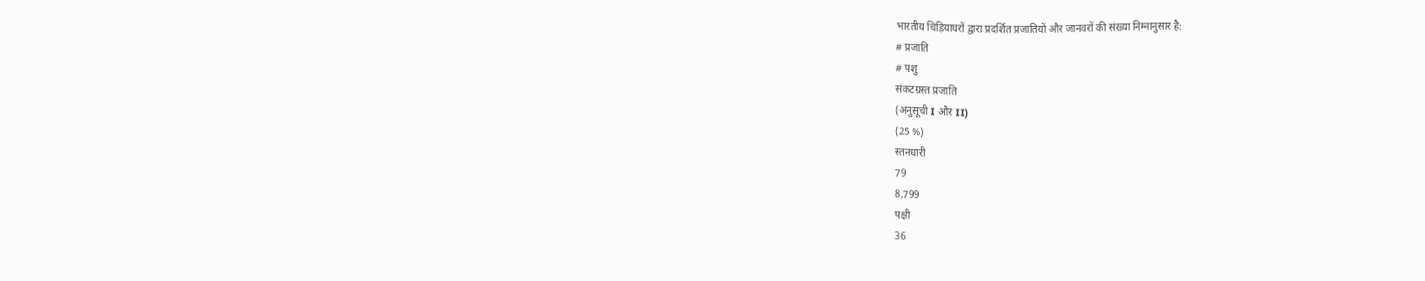भारतीय चिड़ियाघरों द्वारा प्रदर्शित प्रजातियों और जानवरों की संख्या निम्नानुसार है:
# प्रजाति
# पशु
संकटग्रस्त प्रजाति
(अनुसूची I और II)
(25 %)
स्तनधारी
79
8,799
पक्षी
36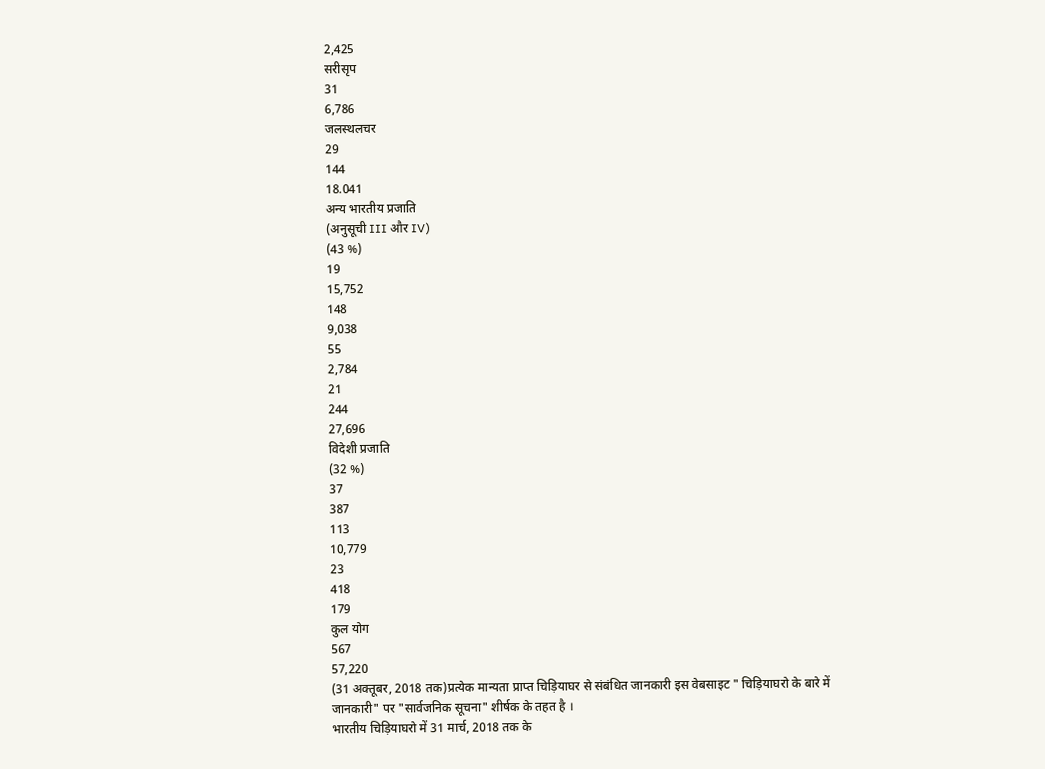2,425
सरीसृप
31
6,786
जलस्थलचर
29
144
18.041
अन्य भारतीय प्रजाति
(अनुसूची III और IV)
(43 %)
19
15,752
148
9,038
55
2,784
21
244
27,696
विदेशी प्रजाति
(32 %)
37
387
113
10,779
23
418
179
कुल योग
567
57,220
(31 अक्तूबर, 2018 तक)प्रत्येक मान्यता प्राप्त चिड़ियाघर से संबंधित जानकारी इस वेबसाइट " चिड़ियाघरो के बारे में जानकारी" पर "सार्वजनिक सूचना" शीर्षक के तहत है ।
भारतीय चिड़ियाघरो में 31 मार्च, 2018 तक के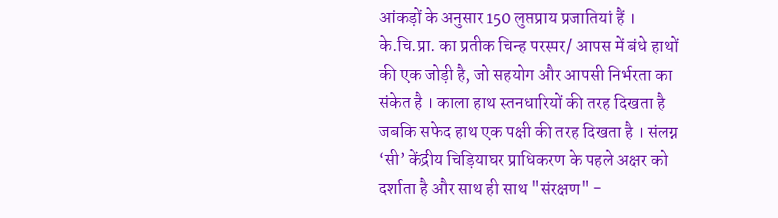आंकड़ों के अनुसार 150 लुप्तप्राय प्रजातियां हैं ।
के.चि.प्रा. का प्रतीक चिन्ह परस्पर/ आपस में बंधे हाथों की एक जोड़ी है, जो सहयोग और आपसी निर्भरता का संकेत है । काला हाथ स्तनधारियों की तरह दिखता है जबकि सफेद हाथ एक पक्षी की तरह दिखता है । संलग्न ‘सी’ केंद्रीय चिड़ियाघर प्राधिकरण के पहले अक्षर को दर्शाता है और साथ ही साथ "संरक्षण" -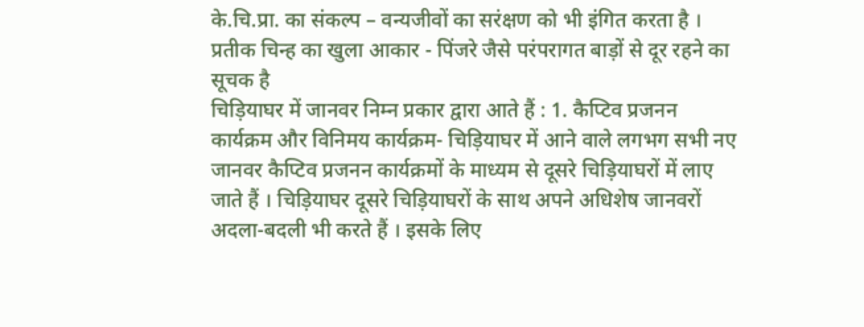के.चि.प्रा. का संकल्प – वन्यजीवों का सरंक्षण को भी इंगित करता है । प्रतीक चिन्ह का खुला आकार - पिंजरे जैसे परंपरागत बाड़ों से दूर रहने का सूचक है
चिड़ियाघर में जानवर निम्न प्रकार द्वारा आते हैं : 1. कैप्टिव प्रजनन कार्यक्रम और विनिमय कार्यक्रम- चिड़ियाघर में आने वाले लगभग सभी नए जानवर कैप्टिव प्रजनन कार्यक्रमों के माध्यम से दूसरे चिड़ियाघरों में लाए जाते हैं । चिड़ियाघर दूसरे चिड़ियाघरों के साथ अपने अधिशेष जानवरों अदला-बदली भी करते हैं । इसके लिए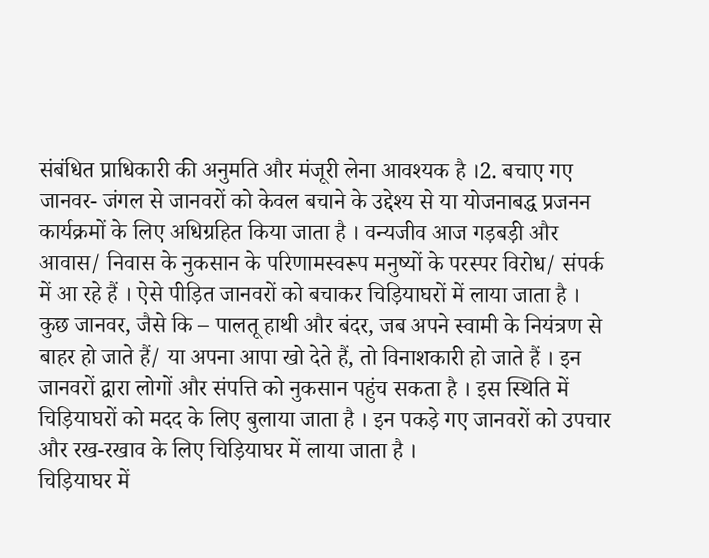संबंधित प्राधिकारी की अनुमति और मंजूरी लेना आवश्यक है ।2. बचाए गए जानवर- जंगल से जानवरों को केवल बचाने के उद्देश्य से या योजनाबद्ध प्रजनन कार्यक्रमों के लिए अधिग्रहित किया जाता है । वन्यजीव आज गड़बड़ी और आवास/ निवास के नुकसान के परिणामस्वरूप मनुष्यों के परस्पर विरोध/ संपर्क में आ रहे हैं । ऐसे पीड़ित जानवरों को बचाकर चिड़ियाघरों में लाया जाता है । कुछ जानवर, जैसे कि – पालतू हाथी और बंदर, जब अपने स्वामी के नियंत्रण से बाहर हो जाते हैं/ या अपना आपा खो देते हैं, तो विनाशकारी हो जाते हैं । इन जानवरों द्वारा लोगों और संपत्ति को नुकसान पहुंच सकता है । इस स्थिति में चिड़ियाघरों को मदद के लिए बुलाया जाता है । इन पकड़े गए जानवरों को उपचार और रख-रखाव के लिए चिड़ियाघर में लाया जाता है ।
चिड़ियाघर में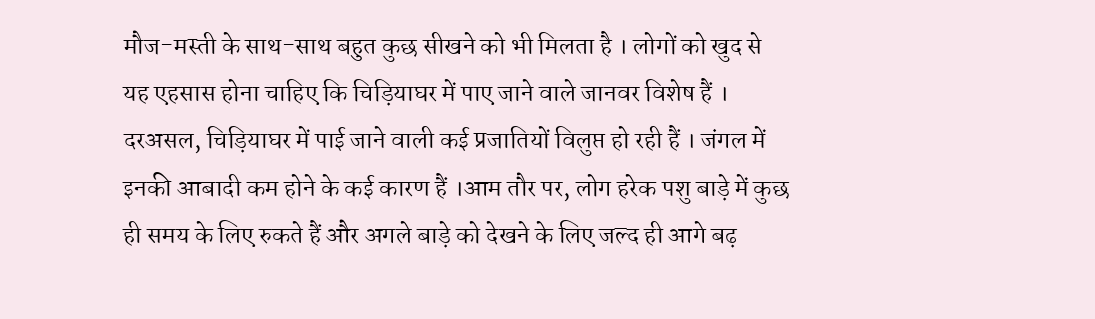मौज-मस्ती के साथ-साथ बहुत कुछ सीखने को भी मिलता है । लोगों को खुद से यह एहसास होना चाहिए कि चिड़ियाघर में पाए जाने वाले जानवर विशेष हैं । दरअसल, चिड़ियाघर में पाई जाने वाली कई प्रजातियों विलुप्त हो रही हैं । जंगल में इनकी आबादी कम होने के कई कारण हैं ।आम तौर पर, लोग हरेक पशु बाड़े में कुछ ही समय के लिए रुकते हैं और अगले बाड़े को देखने के लिए जल्द ही आगे बढ़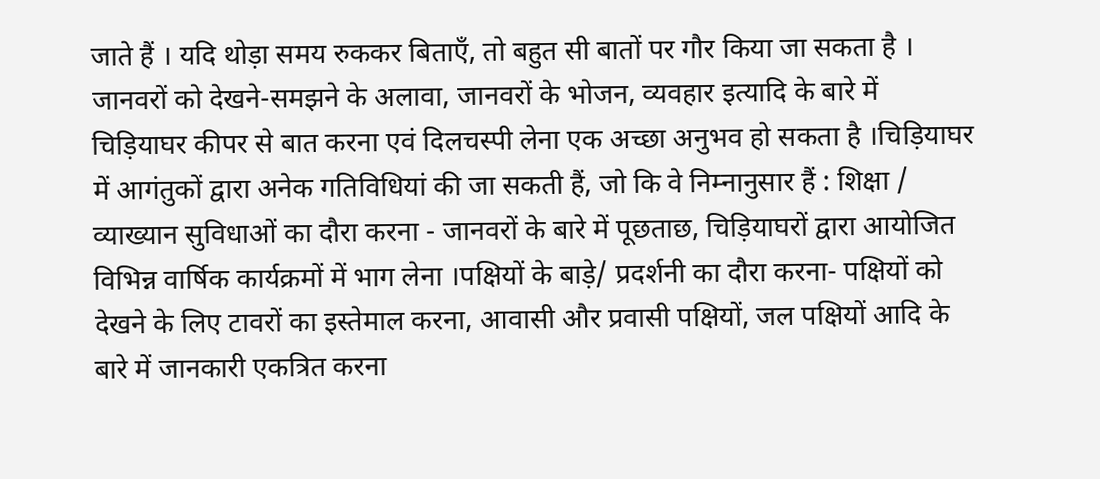जाते हैं । यदि थोड़ा समय रुककर बिताएँ, तो बहुत सी बातों पर गौर किया जा सकता है । जानवरों को देखने-समझने के अलावा, जानवरों के भोजन, व्यवहार इत्यादि के बारे में चिड़ियाघर कीपर से बात करना एवं दिलचस्पी लेना एक अच्छा अनुभव हो सकता है ।चिड़ियाघर में आगंतुकों द्वारा अनेक गतिविधियां की जा सकती हैं, जो कि वे निम्नानुसार हैं : शिक्षा / व्याख्यान सुविधाओं का दौरा करना - जानवरों के बारे में पूछताछ, चिड़ियाघरों द्वारा आयोजित विभिन्न वार्षिक कार्यक्रमों में भाग लेना ।पक्षियों के बाड़े/ प्रदर्शनी का दौरा करना- पक्षियों को देखने के लिए टावरों का इस्तेमाल करना, आवासी और प्रवासी पक्षियों, जल पक्षियों आदि के बारे में जानकारी एकत्रित करना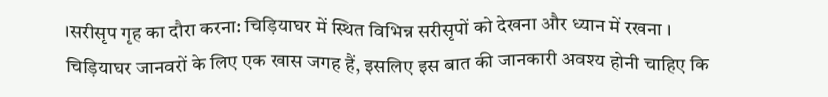।सरीसृप गृह का दौरा करना: चिड़ियाघर में स्थित विभिन्न सरीसृपों को देखना और ध्यान में रखना ।
चिड़ियाघर जानवरों के लिए एक खास जगह हैं, इसलिए इस बात की जानकारी अवश्य होनी चाहिए कि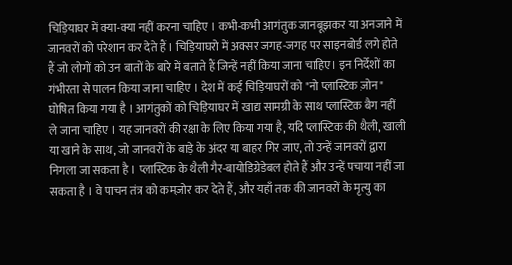चिड़ियाघर में क्या-क्या नहीं करना चाहिए । कभी-कभी आगंतुक जानबूझकर या अनजाने में जानवरों को परेशान कर देते हैं । चिड़ियाघरो में अक्सर जगह-जगह पर साइनबोर्ड लगे होते हैं जो लोगों को उन बातों के बारे में बताते हैं जिन्हें नहीं किया जाना चाहिए। इन निर्देशों का गंभीरता से पालन किया जाना चाहिए । देश में कई चिड़ियाघरों को "नो प्लास्टिक ज़ोन" घोषित किया गया है । आगंतुकों को चिड़ियाघर में खाद्य सामग्री के साथ प्लास्टिक बैग नहीं ले जाना चाहिए । यह जानवरों की रक्षा के लिए किया गया है, यदि प्लास्टिक की थैली, खाली या खाने के साथ, जो जानवरों के बाड़े के अंदर या बाहर गिर जाए, तो उन्हें जानवरों द्वारा निगला जा सकता है । प्लास्टिक के थैली गैर-बायोडिग्रेडेबल होते हैं और उन्हें पचाया नहीं जा सकता है । वे पाचन तंत्र को कमज़ोर कर देते हैं, और यहाँ तक की जानवरों के मृत्यु का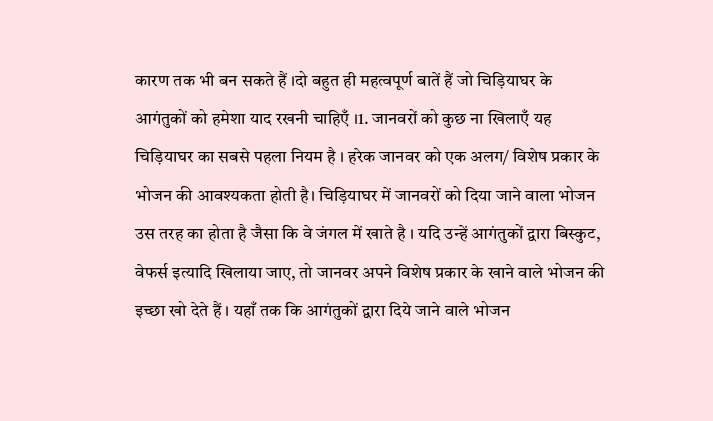कारण तक भी बन सकते हैं ।दो बहुत ही महत्वपूर्ण बातें हैं जो चिड़ियाघर के आगंतुकों को हमेशा याद रखनी चाहिएँ ।1. जानवरों को कुछ ना खिलाएँ यह चिड़ियाघर का सबसे पहला नियम है । हरेक जानवर को एक अलग/ विशेष प्रकार के भोजन की आवश्यकता होती है। चिड़ियाघर में जानवरों को दिया जाने वाला भोजन उस तरह का होता है जैसा कि वे जंगल में खाते है । यदि उन्हें आगंतुकों द्वारा बिस्कुट, वेफर्स इत्यादि खिलाया जाए, तो जानवर अपने विशेष प्रकार के खाने वाले भोजन की इच्छा खो देते हैं । यहाँ तक कि आगंतुकों द्वारा दिये जाने वाले भोजन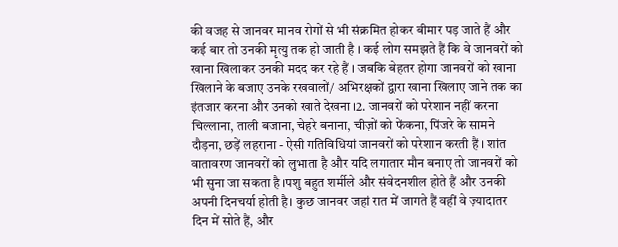की वजह से जानवर मानव रोगों से भी संक्रमित होकर बीमार पड़ जाते हैं और कई बार तो उनकी मृत्यु तक हो जाती है । कई लोग समझते हैं कि वे जानवरों को खाना खिलाकर उनकी मदद कर रहे हैं । जबकि बेहतर होगा जानवरों को खाना खिलाने के बजाए उनके रखवालों/ अभिरक्षकों द्वारा खाना खिलाए जाने तक का इंतजार करना और उनको खाते देखना ।2. जानवरों को परेशान नहीं करना चिल्लाना, ताली बजाना, चेहरे बनाना, चीज़ों को फेंकना, पिंजरे के सामने दौड़ना, छड़ें लहराना - ऐसी गतिविधियां जानवरों को परेशान करती हैं । शांत वातावरण जानवरों को लुभाता है और यदि लगातार मौन बनाए तो जानवरों को भी सुना जा सकता है ।पशु बहुत शर्मीले और संवेदनशील होते हैं और उनकी अपनी दिनचर्या होती है। कुछ जानवर जहां रात में जागते हैं वहीं वे ज़्यादातर दिन में सोते हैं, और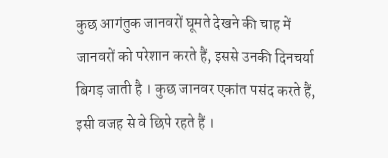कुछ आगंतुक जानवरों घूमते देखने की चाह में जानवरों को परेशान करते हैं, इससे उनकी दिनचर्या बिगड़ जाती है । कुछ जानवर एकांत पसंद करते हैं, इसी वजह से वे छिपे रहते हैं ।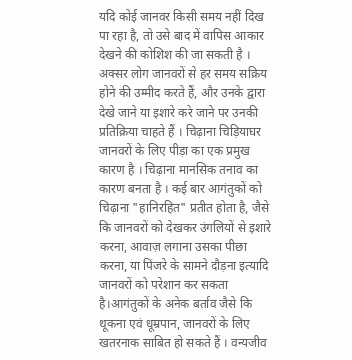यदि कोई जानवर किसी समय नहीं दिख पा रहा है, तो उसे बाद में वापिस आकार देखने की कोशिश की जा सकती है । अक्सर लोग जानवरों से हर समय सक्रिय होने की उम्मीद करते हैं, और उनके द्वारा देखे जाने या इशारे करे जाने पर उनकी प्रतिक्रिया चाहते हैं । चिढ़ाना चिड़ियाघर जानवरों के लिए पीड़ा का एक प्रमुख कारण है । चिढ़ाना मानसिक तनाव का कारण बनता है । कई बार आगंतुकों को चिढ़ाना "हानिरहित" प्रतीत होता है, जैसे कि जानवरों को देखकर उंगलियों से इशारे करना, आवाज़ लगाना उसका पीछा करना, या पिंजरे के सामने दौड़ना इत्यादि जानवरों को परेशान कर सकता है।आगंतुकों के अनेक बर्ताव जैसे कि थूकना एवं धूम्रपान, जानवरों के लिए खतरनाक साबित हो सकते हैं । वन्यजीव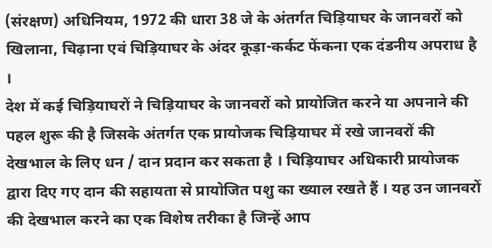(संरक्षण) अधिनियम, 1972 की धारा 38 जे के अंतर्गत चिड़ियाघर के जानवरों को खिलाना, चिढ़ाना एवं चिड़ियाघर के अंदर कूड़ा-कर्कट फेंकना एक दंडनीय अपराध है ।
देश में कई चिड़ियाघरों ने चिड़ियाघर के जानवरों को प्रायोजित करने या अपनाने की पहल शुरू की है जिसके अंतर्गत एक प्रायोजक चिड़ियाघर में रखे जानवरों की देखभाल के लिए धन / दान प्रदान कर सकता है । चिड़ियाघर अधिकारी प्रायोजक द्वारा दिए गए दान की सहायता से प्रायोजित पशु का ख्याल रखते हैं । यह उन जानवरों की देखभाल करने का एक विशेष तरीका है जिन्हें आप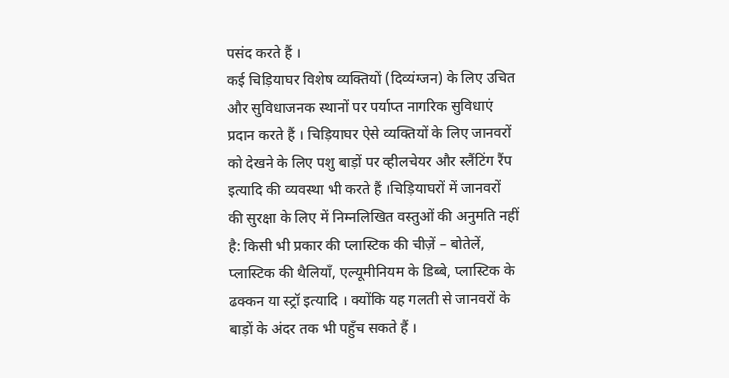पसंद करते हैं ।
कई चिड़ियाघर विशेष व्यक्तियों (दिव्यंग्जन) के लिए उचित और सुविधाजनक स्थानों पर पर्याप्त नागरिक सुविधाएं प्रदान करते हैं । चिड़ियाघर ऐसे व्यक्तियों के लिए जानवरों को देखने के लिए पशु बाड़ों पर व्हीलचेयर और स्लैंटिंग रैंप इत्यादि की व्यवस्था भी करते हैं ।चिड़ियाघरों में जानवरों की सुरक्षा के लिए में निम्नलिखित वस्तुओं की अनुमति नहीं है: किसी भी प्रकार की प्लास्टिक की चीज़ें – बोतेलें, प्लास्टिक की थैलियाँ, एल्यूमीनियम के डिब्बे, प्लास्टिक के ढक्कन या स्ट्रॉ इत्यादि । क्योंकि यह गलती से जानवरों के बाड़ों के अंदर तक भी पहुँच सकते हैं ।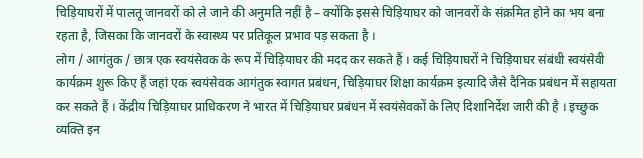चिड़ियाघरों में पालतू जानवरों को ले जाने की अनुमति नहीं है – क्योंकि इससे चिड़ियाघर को जानवरों के संक्रमित होने का भय बना रहता है, जिसका कि जानवरों के स्वास्थ्य पर प्रतिकूल प्रभाव पड़ सकता है ।
लोग / आगंतुक / छात्र एक स्वयंसेवक के रूप में चिड़ियाघर की मदद कर सकते हैं । कई चिड़ियाघरों ने चिड़ियाघर संबंधी स्वयंसेवी कार्यक्रम शुरू किए हैं जहां एक स्वयंसेवक आगंतुक स्वागत प्रबंधन, चिड़ियाघर शिक्षा कार्यक्रम इत्यादि जैसे दैनिक प्रबंधन में सहायता कर सकते हैं । केंद्रीय चिड़ियाघर प्राधिकरण ने भारत में चिड़ियाघर प्रबंधन में स्वयंसेवकों के लिए दिशानिर्देश जारी की है । इच्छुक व्यक्ति इन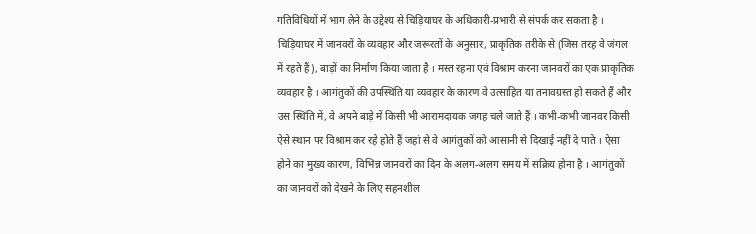गतिविधियों में भाग लेने के उद्देश्य से चिड़ियाघर के अधिकारी-प्रभारी से संपर्क कर सकता है ।
चिड़ियाघर में जानवरों के व्यवहार और जरूरतों के अनुसार, प्राकृतिक तरीके से (जिस तरह वे जंगल में रहते हैं), बाड़ों का निर्माण किया जाता है । मस्त रहना एवं विश्राम करना जानवरों का एक प्राकृतिक व्यवहार है । आगंतुकों की उपस्थिति या व्यवहार के कारण वे उत्साहित या तनावग्रस्त हो सकते हैं और उस स्थिति में, वे अपने बाड़े में किसी भी आरामदायक जगह चले जाते हैं । कभी-कभी जानवर किसी ऐसे स्थान पर विश्राम कर रहे होते हैं जहां से वे आगंतुकों को आसानी से दिखाई नहीं दे पाते । ऐसा होने का मुख्य कारण, विभिन्न जानवरों का दिन के अलग-अलग समय में सक्रिय होना है । आगंतुकों का जानवरों को देखने के लिए सहनशील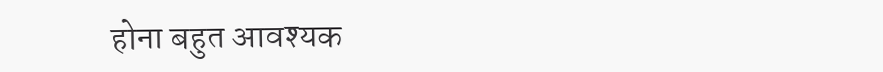होना बहुत आवश्यक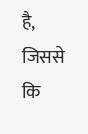है, जिससे कि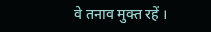वे तनाव मुक्त रहें ।